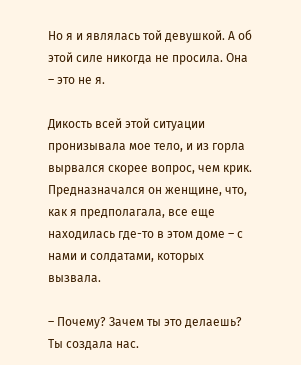Но я и являлась той девушкой. А об этой силе никогда не просила. Она – это не я.

Дикость всей этой ситуации пронизывала мое тело, и из горла вырвался скорее вопрос, чем крик. Предназначался он женщине, что, как я предполагала, все еще находилась где-то в этом доме – с нами и солдатами, которых вызвала.

– Почему? Зачем ты это делаешь? Ты создала нас.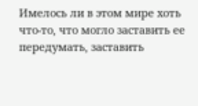Имелось ли в этом мире хоть что-то, что могло заставить ее передумать, заставить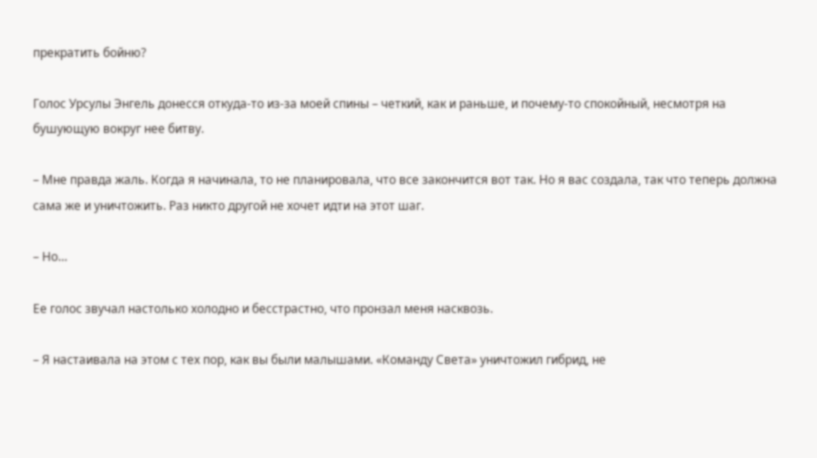прекратить бойню?

Голос Урсулы Энгель донесся откуда-то из-за моей спины – четкий, как и раньше, и почему-то спокойный, несмотря на бушующую вокруг нее битву.

– Мне правда жаль. Когда я начинала, то не планировала, что все закончится вот так. Но я вас создала, так что теперь должна сама же и уничтожить. Раз никто другой не хочет идти на этот шаг.

– Но…

Ее голос звучал настолько холодно и бесстрастно, что пронзал меня насквозь.

– Я настаивала на этом с тех пор, как вы были малышами. «Команду Света» уничтожил гибрид, не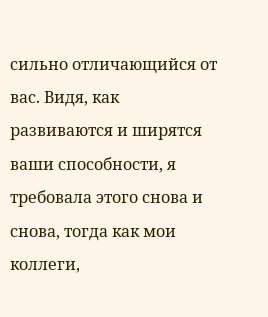сильно отличающийся от вас. Видя, как развиваются и ширятся ваши способности, я требовала этого снова и снова, тогда как мои коллеги,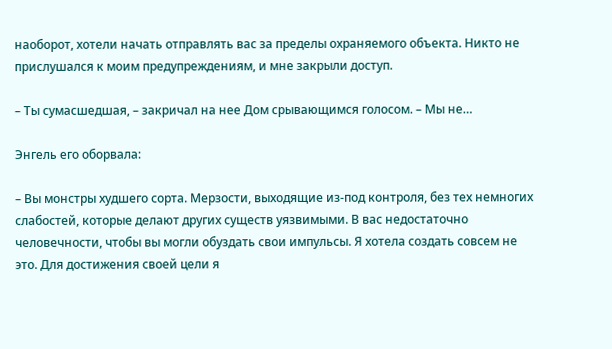наоборот, хотели начать отправлять вас за пределы охраняемого объекта. Никто не прислушался к моим предупреждениям, и мне закрыли доступ.

– Ты сумасшедшая, – закричал на нее Дом срывающимся голосом. – Мы не…

Энгель его оборвала:

– Вы монстры худшего сорта. Мерзости, выходящие из-под контроля, без тех немногих слабостей, которые делают других существ уязвимыми. В вас недостаточно человечности, чтобы вы могли обуздать свои импульсы. Я хотела создать совсем не это. Для достижения своей цели я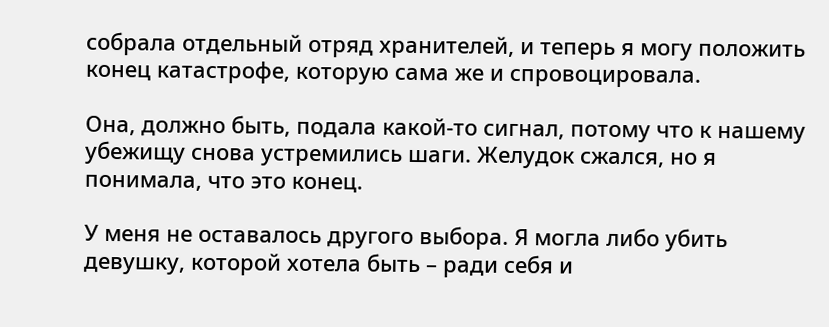собрала отдельный отряд хранителей, и теперь я могу положить конец катастрофе, которую сама же и спровоцировала.

Она, должно быть, подала какой-то сигнал, потому что к нашему убежищу снова устремились шаги. Желудок сжался, но я понимала, что это конец.

У меня не оставалось другого выбора. Я могла либо убить девушку, которой хотела быть – ради себя и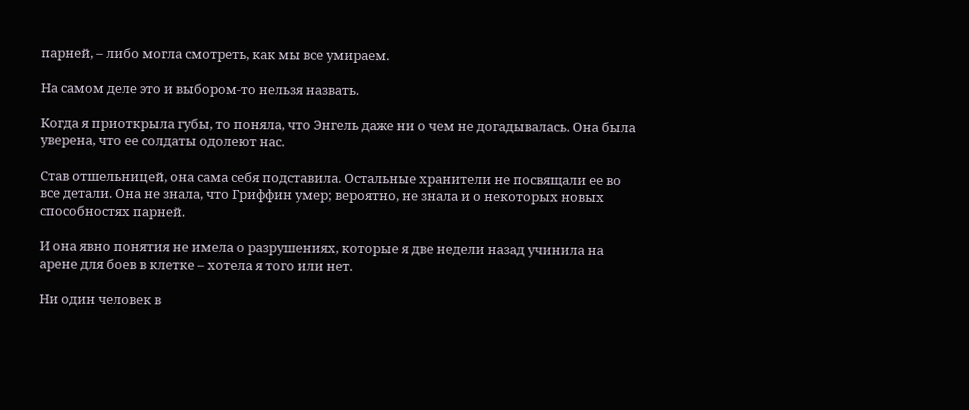парней, – либо могла смотреть, как мы все умираем.

На самом деле это и выбором-то нельзя назвать.

Когда я приоткрыла губы, то поняла, что Энгель даже ни о чем не догадывалась. Она была уверена, что ее солдаты одолеют нас.

Став отшельницей, она сама себя подставила. Остальные хранители не посвящали ее во все детали. Она не знала, что Гриффин умер; вероятно, не знала и о некоторых новых способностях парней.

И она явно понятия не имела о разрушениях, которые я две недели назад учинила на арене для боев в клетке – хотела я того или нет.

Ни один человек в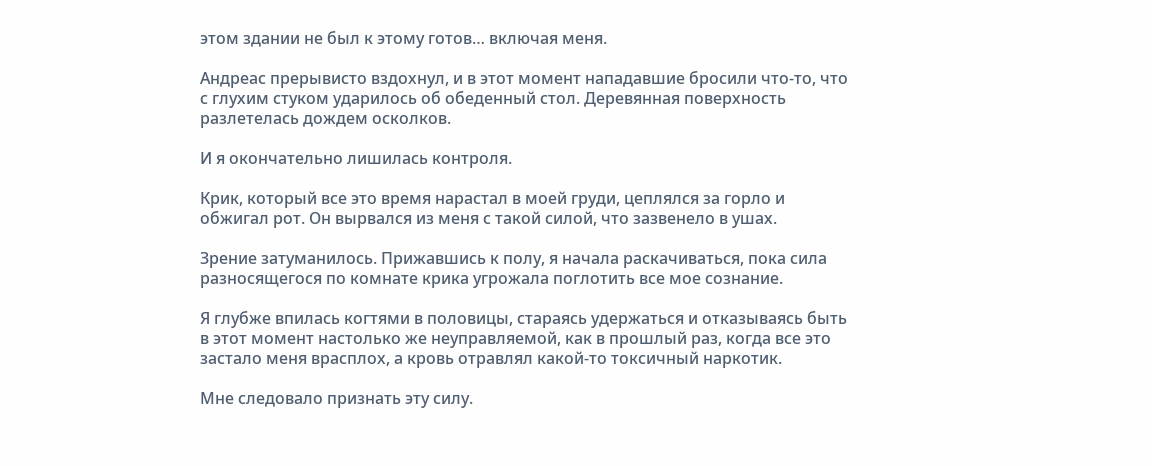этом здании не был к этому готов… включая меня.

Андреас прерывисто вздохнул, и в этот момент нападавшие бросили что-то, что с глухим стуком ударилось об обеденный стол. Деревянная поверхность разлетелась дождем осколков.

И я окончательно лишилась контроля.

Крик, который все это время нарастал в моей груди, цеплялся за горло и обжигал рот. Он вырвался из меня с такой силой, что зазвенело в ушах.

Зрение затуманилось. Прижавшись к полу, я начала раскачиваться, пока сила разносящегося по комнате крика угрожала поглотить все мое сознание.

Я глубже впилась когтями в половицы, стараясь удержаться и отказываясь быть в этот момент настолько же неуправляемой, как в прошлый раз, когда все это застало меня врасплох, а кровь отравлял какой-то токсичный наркотик.

Мне следовало признать эту силу.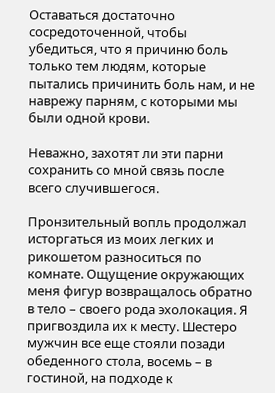Оставаться достаточно сосредоточенной, чтобы убедиться, что я причиню боль только тем людям, которые пытались причинить боль нам, и не наврежу парням, с которыми мы были одной крови.

Неважно, захотят ли эти парни сохранить со мной связь после всего случившегося.

Пронзительный вопль продолжал исторгаться из моих легких и рикошетом разноситься по комнате. Ощущение окружающих меня фигур возвращалось обратно в тело – своего рода эхолокация. Я пригвоздила их к месту. Шестеро мужчин все еще стояли позади обеденного стола, восемь – в гостиной, на подходе к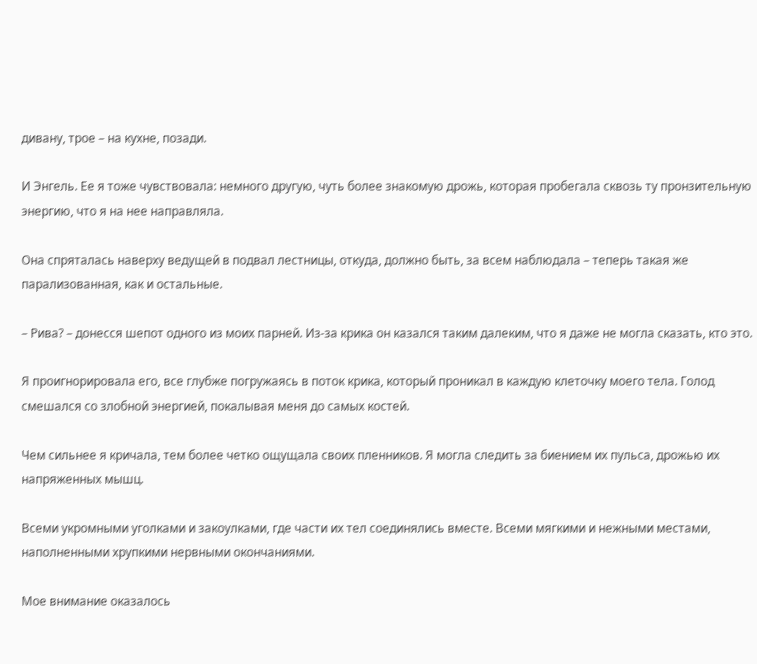дивану, трое – на кухне, позади.

И Энгель. Ее я тоже чувствовала: немного другую, чуть более знакомую дрожь, которая пробегала сквозь ту пронзительную энергию, что я на нее направляла.

Она спряталась наверху ведущей в подвал лестницы, откуда, должно быть, за всем наблюдала – теперь такая же парализованная, как и остальные.

– Рива? – донесся шепот одного из моих парней. Из-за крика он казался таким далеким, что я даже не могла сказать, кто это.

Я проигнорировала его, все глубже погружаясь в поток крика, который проникал в каждую клеточку моего тела. Голод смешался со злобной энергией, покалывая меня до самых костей.

Чем сильнее я кричала, тем более четко ощущала своих пленников. Я могла следить за биением их пульса, дрожью их напряженных мышц.

Всеми укромными уголками и закоулками, где части их тел соединялись вместе. Всеми мягкими и нежными местами, наполненными хрупкими нервными окончаниями.

Мое внимание оказалось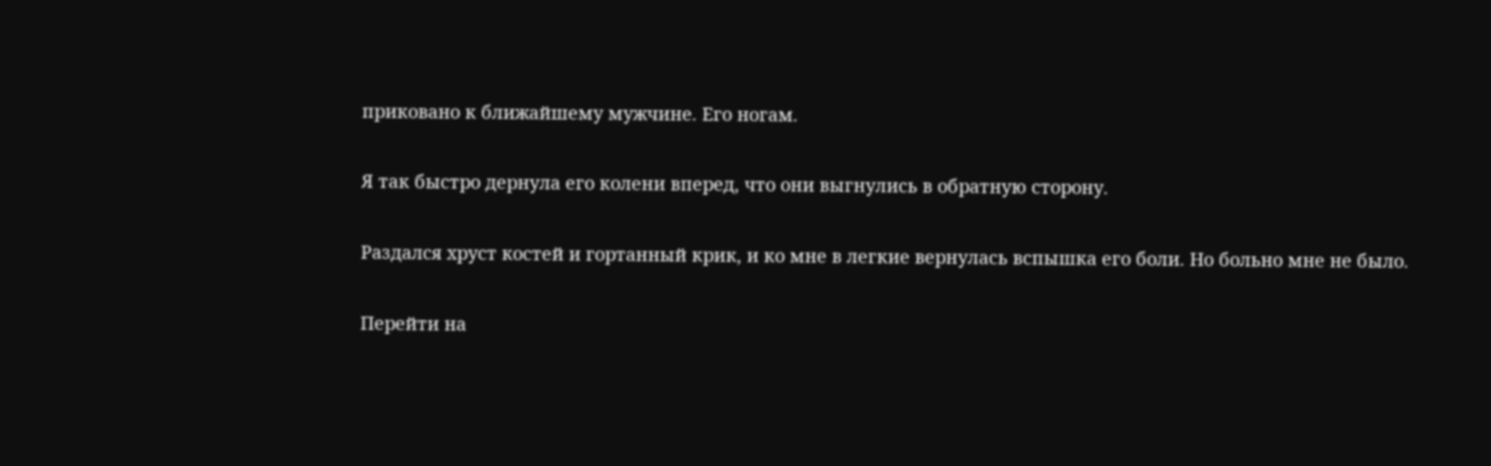приковано к ближайшему мужчине. Его ногам.

Я так быстро дернула его колени вперед, что они выгнулись в обратную сторону.

Раздался хруст костей и гортанный крик, и ко мне в легкие вернулась вспышка его боли. Но больно мне не было.

Перейти на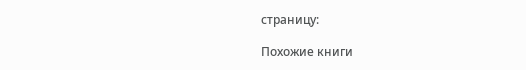страницу:

Похожие книги